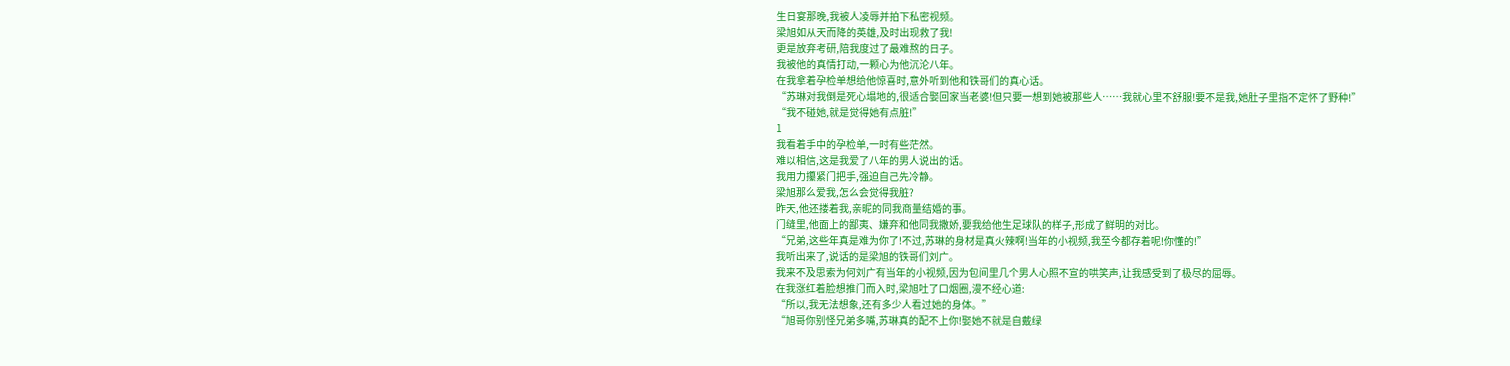生日宴那晚,我被人凌辱并拍下私密视频。
梁旭如从天而降的英雄,及时出现救了我!
更是放弃考研,陪我度过了最难熬的日子。
我被他的真情打动,一颗心为他沉沦八年。
在我拿着孕检单想给他惊喜时,意外听到他和铁哥们的真心话。
“苏琳对我倒是死心塌地的,很适合娶回家当老婆!但只要一想到她被那些人……我就心里不舒服!要不是我,她肚子里指不定怀了野种!”
“我不碰她,就是觉得她有点脏!”
1
我看着手中的孕检单,一时有些茫然。
难以相信,这是我爱了八年的男人说出的话。
我用力攥紧门把手,强迫自己先冷静。
梁旭那么爱我,怎么会觉得我脏?
昨天,他还搂着我,亲昵的同我商量结婚的事。
门缝里,他面上的鄙夷、嫌弃和他同我撒娇,要我给他生足球队的样子,形成了鲜明的对比。
“兄弟,这些年真是难为你了!不过,苏琳的身材是真火辣啊!当年的小视频,我至今都存着呢!你懂的!”
我听出来了,说话的是梁旭的铁哥们刘广。
我来不及思索为何刘广有当年的小视频,因为包间里几个男人心照不宣的哄笑声,让我感受到了极尽的屈辱。
在我涨红着脸想推门而入时,梁旭吐了口烟圈,漫不经心道:
“所以,我无法想象,还有多少人看过她的身体。”
“旭哥你别怪兄弟多嘴,苏琳真的配不上你!娶她不就是自戴绿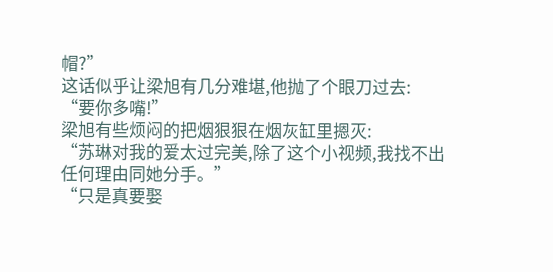帽?”
这话似乎让梁旭有几分难堪,他抛了个眼刀过去:
“要你多嘴!”
梁旭有些烦闷的把烟狠狠在烟灰缸里摁灭:
“苏琳对我的爱太过完美,除了这个小视频,我找不出任何理由同她分手。”
“只是真要娶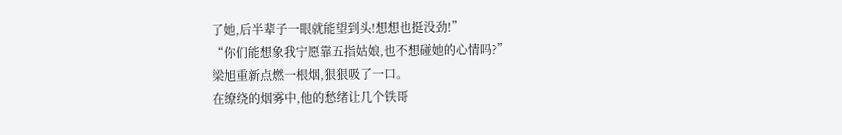了她,后半辈子一眼就能望到头!想想也挺没劲!”
“你们能想象我宁愿靠五指姑娘,也不想碰她的心情吗?”
梁旭重新点燃一根烟,狠狠吸了一口。
在缭绕的烟雾中,他的愁绪让几个铁哥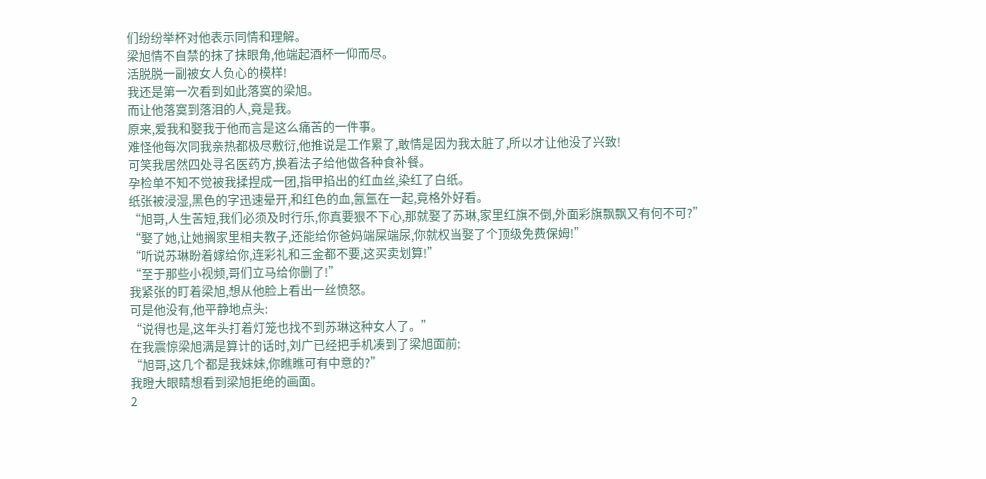们纷纷举杯对他表示同情和理解。
梁旭情不自禁的抹了抹眼角,他端起酒杯一仰而尽。
活脱脱一副被女人负心的模样!
我还是第一次看到如此落寞的梁旭。
而让他落寞到落泪的人,竟是我。
原来,爱我和娶我于他而言是这么痛苦的一件事。
难怪他每次同我亲热都极尽敷衍,他推说是工作累了,敢情是因为我太脏了,所以才让他没了兴致!
可笑我居然四处寻名医药方,换着法子给他做各种食补餐。
孕检单不知不觉被我揉捏成一团,指甲掐出的红血丝,染红了白纸。
纸张被浸湿,黑色的字迅速晕开,和红色的血,氤氲在一起,竟格外好看。
“旭哥,人生苦短,我们必须及时行乐,你真要狠不下心,那就娶了苏琳,家里红旗不倒,外面彩旗飘飘又有何不可?”
“娶了她,让她搁家里相夫教子,还能给你爸妈端屎端尿,你就权当娶了个顶级免费保姆!”
“听说苏琳盼着嫁给你,连彩礼和三金都不要,这买卖划算!”
“至于那些小视频,哥们立马给你删了!”
我紧张的盯着梁旭,想从他脸上看出一丝愤怒。
可是他没有,他平静地点头:
“说得也是,这年头打着灯笼也找不到苏琳这种女人了。”
在我震惊梁旭满是算计的话时,刘广已经把手机凑到了梁旭面前:
“旭哥,这几个都是我妹妹,你瞧瞧可有中意的?”
我瞪大眼睛想看到梁旭拒绝的画面。
2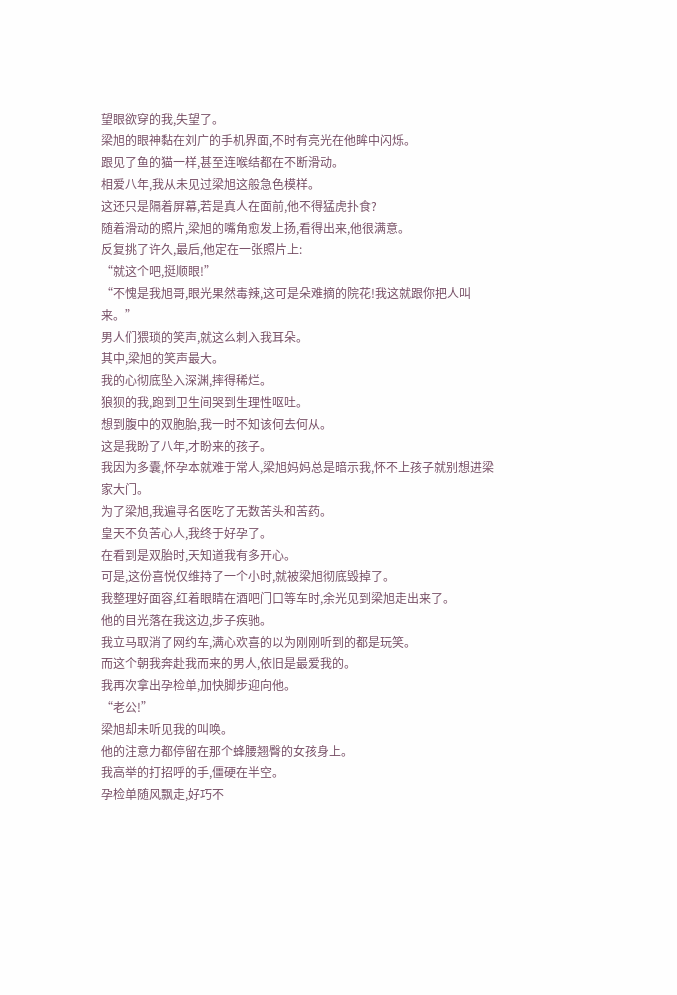望眼欲穿的我,失望了。
梁旭的眼神黏在刘广的手机界面,不时有亮光在他眸中闪烁。
跟见了鱼的猫一样,甚至连喉结都在不断滑动。
相爱八年,我从未见过梁旭这般急色模样。
这还只是隔着屏幕,若是真人在面前,他不得猛虎扑食?
随着滑动的照片,梁旭的嘴角愈发上扬,看得出来,他很满意。
反复挑了许久,最后,他定在一张照片上:
“就这个吧,挺顺眼!”
“不愧是我旭哥,眼光果然毒辣,这可是朵难摘的院花!我这就跟你把人叫来。”
男人们猥琐的笑声,就这么刺入我耳朵。
其中,梁旭的笑声最大。
我的心彻底坠入深渊,摔得稀烂。
狼狈的我,跑到卫生间哭到生理性呕吐。
想到腹中的双胞胎,我一时不知该何去何从。
这是我盼了八年,才盼来的孩子。
我因为多囊,怀孕本就难于常人,梁旭妈妈总是暗示我,怀不上孩子就别想进梁家大门。
为了梁旭,我遍寻名医吃了无数苦头和苦药。
皇天不负苦心人,我终于好孕了。
在看到是双胎时,天知道我有多开心。
可是,这份喜悦仅维持了一个小时,就被梁旭彻底毁掉了。
我整理好面容,红着眼睛在酒吧门口等车时,余光见到梁旭走出来了。
他的目光落在我这边,步子疾驰。
我立马取消了网约车,满心欢喜的以为刚刚听到的都是玩笑。
而这个朝我奔赴我而来的男人,依旧是最爱我的。
我再次拿出孕检单,加快脚步迎向他。
“老公!”
梁旭却未听见我的叫唤。
他的注意力都停留在那个蜂腰翘臀的女孩身上。
我高举的打招呼的手,僵硬在半空。
孕检单随风飘走,好巧不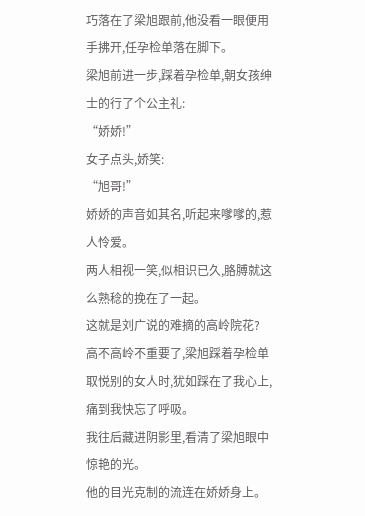巧落在了梁旭跟前,他没看一眼便用手拂开,任孕检单落在脚下。
梁旭前进一步,踩着孕检单,朝女孩绅士的行了个公主礼:
“娇娇!”
女子点头,娇笑:
“旭哥!”
娇娇的声音如其名,听起来嗲嗲的,惹人怜爱。
两人相视一笑,似相识已久,胳膊就这么熟稔的挽在了一起。
这就是刘广说的难摘的高岭院花?
高不高岭不重要了,梁旭踩着孕检单取悦别的女人时,犹如踩在了我心上,痛到我快忘了呼吸。
我往后藏进阴影里,看清了梁旭眼中惊艳的光。
他的目光克制的流连在娇娇身上。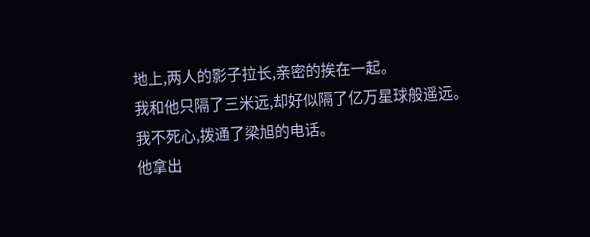地上,两人的影子拉长,亲密的挨在一起。
我和他只隔了三米远,却好似隔了亿万星球般遥远。
我不死心,拨通了梁旭的电话。
他拿出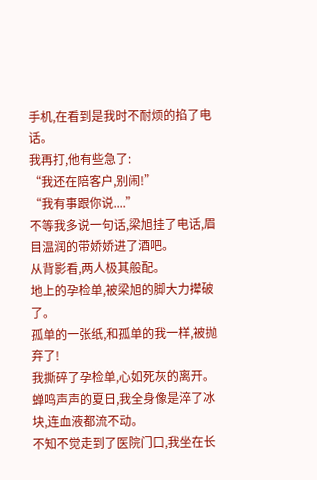手机,在看到是我时不耐烦的掐了电话。
我再打,他有些急了:
“我还在陪客户,别闹!”
“我有事跟你说....”
不等我多说一句话,梁旭挂了电话,眉目温润的带娇娇进了酒吧。
从背影看,两人极其般配。
地上的孕检单,被梁旭的脚大力撵破了。
孤单的一张纸,和孤单的我一样,被抛弃了!
我撕碎了孕检单,心如死灰的离开。
蝉鸣声声的夏日,我全身像是淬了冰块,连血液都流不动。
不知不觉走到了医院门口,我坐在长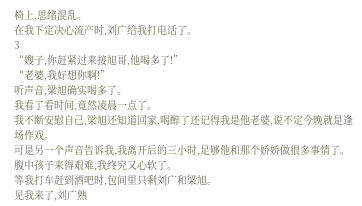椅上,思绪混乱。
在我下定决心流产时,刘广给我打电话了。
3
“嫂子,你赶紧过来接旭哥,他喝多了!”
“老婆,我好想你啊!”
听声音,梁旭确实喝多了。
我看了看时间,竟然凌晨一点了。
我不断安慰自己,梁旭还知道回家,喝醉了还记得我是他老婆,说不定今晚就是逢场作戏。
可是另一个声音告诉我,我离开后的三小时,足够他和那个娇娇做很多事情了。
腹中孩子来得艰难,我终究又心软了。
等我打车赶到酒吧时,包间里只剩刘广和梁旭。
见我来了,刘广熟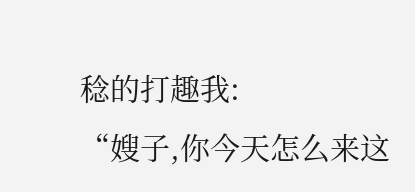稔的打趣我:
“嫂子,你今天怎么来这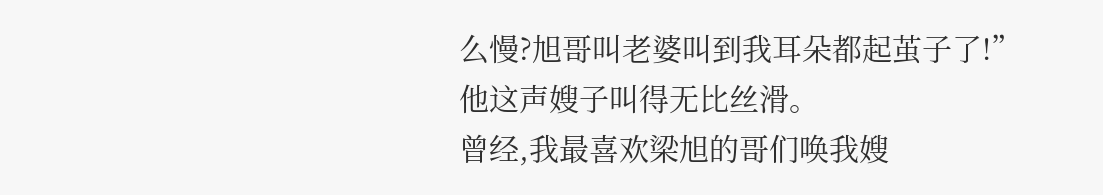么慢?旭哥叫老婆叫到我耳朵都起茧子了!”
他这声嫂子叫得无比丝滑。
曾经,我最喜欢梁旭的哥们唤我嫂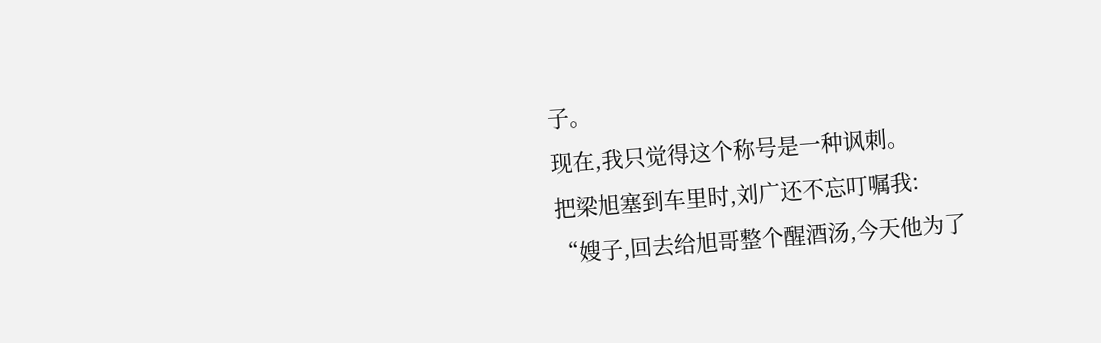子。
现在,我只觉得这个称号是一种讽刺。
把梁旭塞到车里时,刘广还不忘叮嘱我:
“嫂子,回去给旭哥整个醒酒汤,今天他为了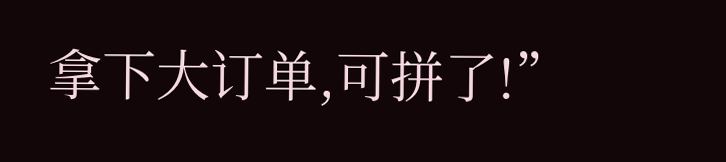拿下大订单,可拼了!”